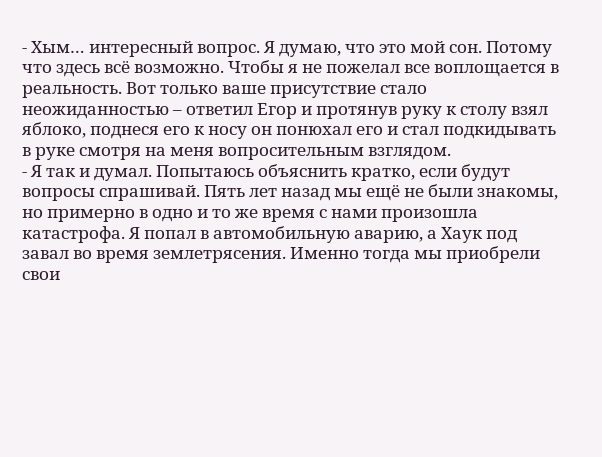- Хым… интересный вопрос. Я думаю, что это мой сон. Потому что здесь всё возможно. Чтобы я не пожелал все воплощается в реальность. Вот только ваше присутствие стало неожиданностью – ответил Егор и протянув руку к столу взял яблоко, поднеся его к носу он понюхал его и стал подкидывать в руке смотря на меня вопросительным взглядом.
- Я так и думал. Попытаюсь объяснить кратко, если будут вопросы спрашивай. Пять лет назад мы ещё не были знакомы, но примерно в одно и то же время с нами произошла катастрофа. Я попал в автомобильную аварию, а Хаук под завал во время землетрясения. Именно тогда мы приобрели свои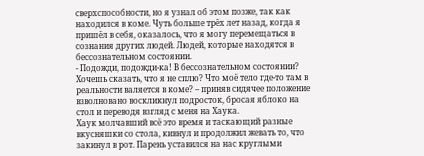сверхспособности, но я узнал об этом позже, так как находился в коме. Чуть больше трёх лет назад, когда я пришёл в себя, оказалось, что я могу перемещаться в сознания других людей. Людей, которые находятся в бессознательном состоянии.
- Подожди, подожди-ка! В бессознательном состоянии? Хочешь сказать, что я не сплю? Что моё тело где-то там в реальности валяется в коме? – приняв сидячее положение взволновано воскликнул подросток, бросая яблоко на стол и переводя взгляд с меня на Хаука.
Хаук молчавший всё это время и таскающий разные вкусняшки со стола, кивнул и продолжил жевать то, что закинул в рот. Парень уставился на нас круглыми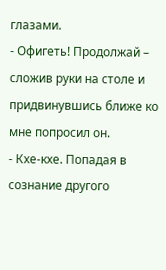глазами.
- Офигеть! Продолжай – сложив руки на столе и придвинувшись ближе ко мне попросил он.
- Кхе-кхе. Попадая в сознание другого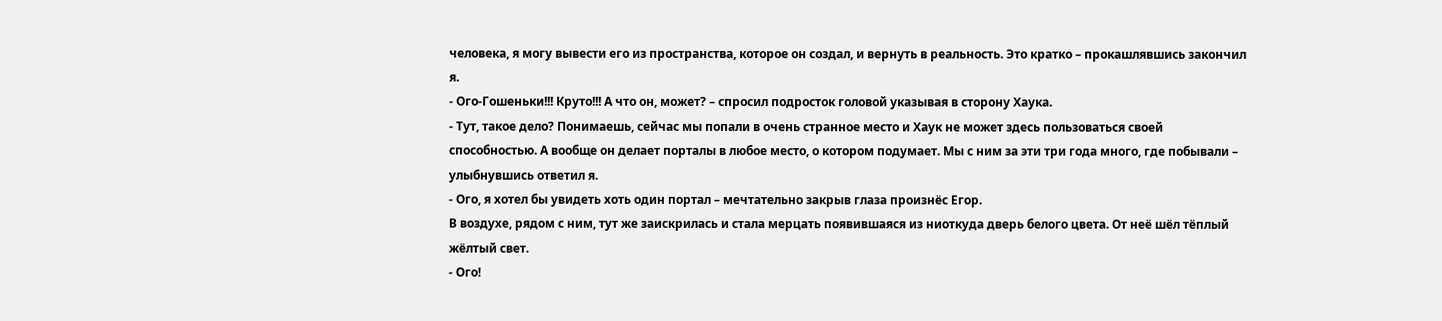человека, я могу вывести его из пространства, которое он создал, и вернуть в реальность. Это кратко – прокашлявшись закончил я.
- Ого-Гошеньки!!! Круто!!! А что он, может? – спросил подросток головой указывая в сторону Хаука.
- Тут, такое дело? Понимаешь, сейчас мы попали в очень странное место и Хаук не может здесь пользоваться своей способностью. А вообще он делает порталы в любое место, о котором подумает. Мы с ним за эти три года много, где побывали – улыбнувшись ответил я.
- Ого, я хотел бы увидеть хоть один портал – мечтательно закрыв глаза произнёс Егор.
В воздухе, рядом с ним, тут же заискрилась и стала мерцать появившаяся из ниоткуда дверь белого цвета. От неё шёл тёплый жёлтый свет.
- Ого!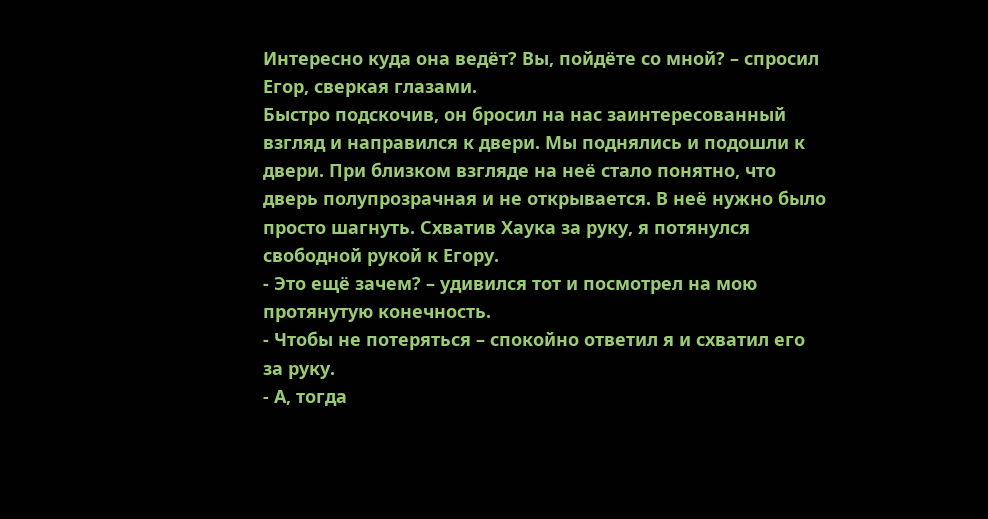Интересно куда она ведёт? Вы, пойдёте со мной? – спросил Егор, сверкая глазами.
Быстро подскочив, он бросил на нас заинтересованный взгляд и направился к двери. Мы поднялись и подошли к двери. При близком взгляде на неё стало понятно, что дверь полупрозрачная и не открывается. В неё нужно было просто шагнуть. Схватив Хаука за руку, я потянулся свободной рукой к Егору.
- Это ещё зачем? – удивился тот и посмотрел на мою протянутую конечность.
- Чтобы не потеряться – спокойно ответил я и схватил его за руку.
- А, тогда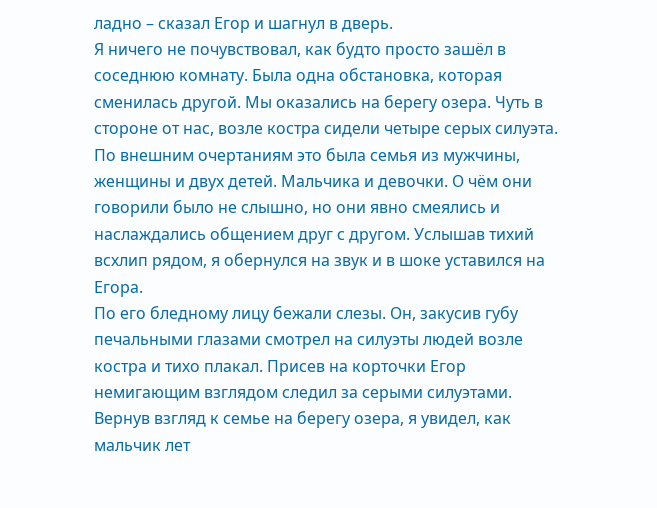ладно – сказал Егор и шагнул в дверь.
Я ничего не почувствовал, как будто просто зашёл в соседнюю комнату. Была одна обстановка, которая сменилась другой. Мы оказались на берегу озера. Чуть в стороне от нас, возле костра сидели четыре серых силуэта. По внешним очертаниям это была семья из мужчины, женщины и двух детей. Мальчика и девочки. О чём они говорили было не слышно, но они явно смеялись и наслаждались общением друг с другом. Услышав тихий всхлип рядом, я обернулся на звук и в шоке уставился на Егора.
По его бледному лицу бежали слезы. Он, закусив губу печальными глазами смотрел на силуэты людей возле костра и тихо плакал. Присев на корточки Егор немигающим взглядом следил за серыми силуэтами.
Вернув взгляд к семье на берегу озера, я увидел, как мальчик лет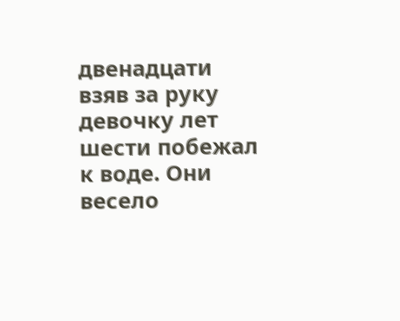двенадцати взяв за руку девочку лет шести побежал к воде. Они весело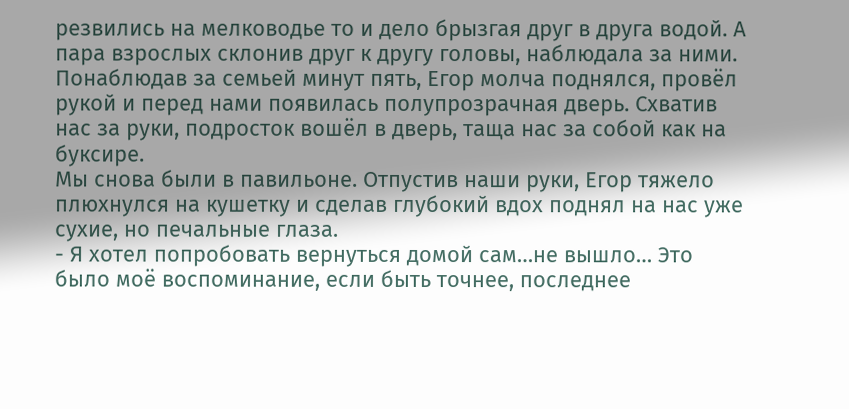резвились на мелководье то и дело брызгая друг в друга водой. А пара взрослых склонив друг к другу головы, наблюдала за ними.
Понаблюдав за семьей минут пять, Егор молча поднялся, провёл рукой и перед нами появилась полупрозрачная дверь. Схватив нас за руки, подросток вошёл в дверь, таща нас за собой как на буксире.
Мы снова были в павильоне. Отпустив наши руки, Егор тяжело плюхнулся на кушетку и сделав глубокий вдох поднял на нас уже сухие, но печальные глаза.
- Я хотел попробовать вернуться домой сам…не вышло… Это было моё воспоминание, если быть точнее, последнее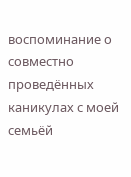воспоминание о совместно проведённых каникулах с моей семьёй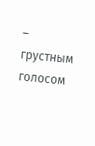– грустным голосом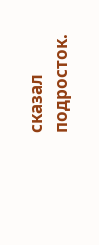сказал подросток.